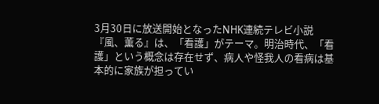3月30日に放送開始となったNHK連続テレビ小説『風、薫る』は、「看護」がテーマ。明治時代、「看護」という概念は存在せず、病人や怪我人の看病は基本的に家族が担ってい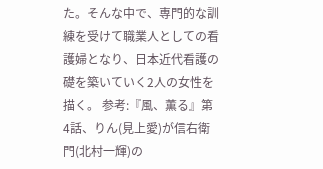た。そんな中で、専門的な訓練を受けて職業人としての看護婦となり、日本近代看護の礎を築いていく2人の女性を描く。 参考:『風、薫る』第4話、りん(見上愛)が信右衛門(北村一輝)の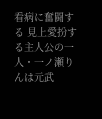看病に奮闘する 見上愛扮する主人公の一人・一ノ瀬りんは元武